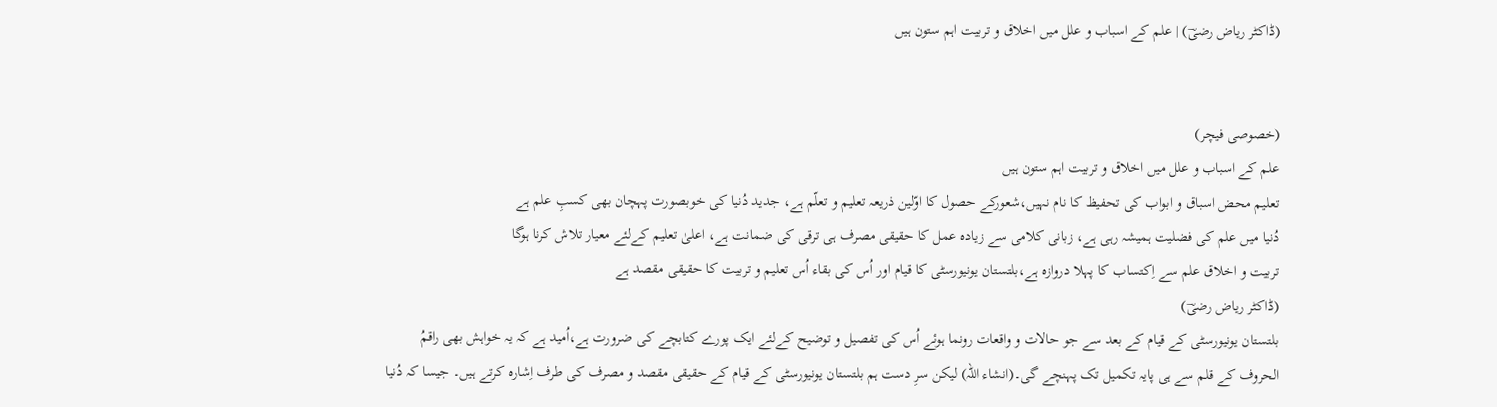(ڈاکٹر ریاض رضیؔ) | علم کے اسباب و علل میں اخلاق و تربیت اہم ستون ہیں


(خصوصی فیچر)
علم کے اسباب و علل میں اخلاق و تربیت اہم ستون ہیں
تعلیم محض اسباق و ابواب کی تحفیظ کا نام نہیں،شعورکے حصول کا اوّلین ذریعہ تعلیم و تعلّم ہے، جدید دُنیا کی خوبصورت پہچان بھی کسبِ علم ہے
دُنیا میں علم کی فضلیت ہمیشہ رہی ہے، زبانی کلامی سے زیادہ عمل کا حقیقی مصرف ہی ترقی کی ضمانت ہے، اعلیٰ تعلیم کےلئے معیار تلاش کرنا ہوگا
تربیت و اخلاق علم سے اِکتساب کا پہلا دروازہ ہے،بلتستان یونیورسٹی کا قیام اور اُس کی بقاء اُس تعلیم و تربیت کا حقیقی مقصد ہے
(ڈاکٹر ریاض رضیؔ)
بلتستان یونیورسٹی کے قیام کے بعد سے جو حالات و واقعات رونما ہوئے اُس کی تفصیل و توضیح کےلئے ایک پورے کتابچے کی ضرورت ہے،اُمید ہے کہ یہ خواہش بھی راقمُ الحروف کے قلم سے ہی پایہ تکمیل تک پہنچے گی۔(انشاء اللہ) لیکن سرِ دست ہم بلتستان یونیورسٹی کے قیام کے حقیقی مقصد و مصرف کی طرف اِشارہ کرتے ہیں۔ جیسا کہ دُنیا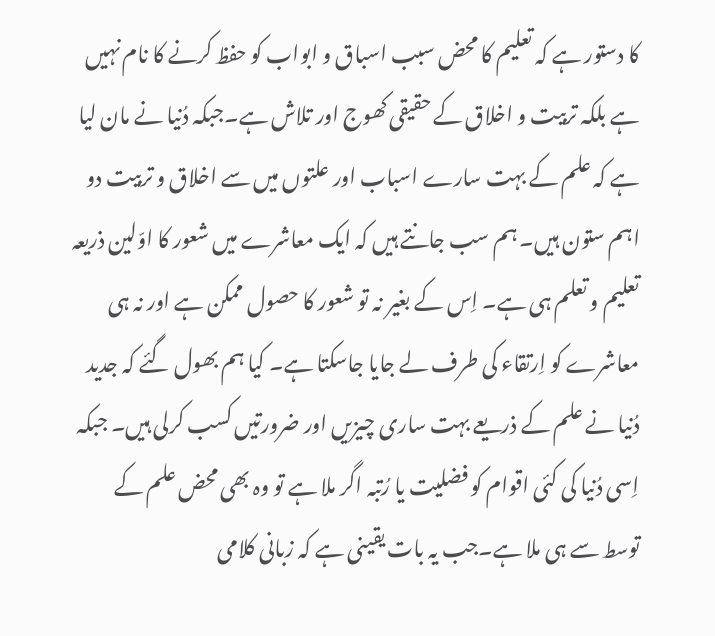کا دستور ہے کہ تعلیم کا محض سبب اسباق و ابواب کو حفظ کرنے کا نام نہیں ہے بلکہ تربیت و اخلاق کے حقیقی کھوج اور تلاش ہے۔جبکہ دُنیا نے مان لیا ہے کہ علم کے بہت سارے اسباب اور علتوں میں سے اخلاق و تربیت دو اہم ستون ہیں۔ ہم سب جانتے ہیں کہ ایک معاشرے میں شعور کا اوّلین ذریعہ تعلیم و تعلم ہی ہے۔ اِس کے بغیر نہ تو شعور کا حصول ممکن ہے اور نہ ہی معاشرے کو اِرتقاء کی طرف لے جایا جاسکتا ہے۔ کیا ہم بھول گئے کہ جدید دُنیا نے علم کے ذریعے بہت ساری چیزیں اور ضرورتیں کسب کرلی ہیں۔ جبکہ اِسی دُنیا کی کئی اقوام کو فضلیت یا رُتبہ اگر ملا ہے تو وہ بھی محض علم کے توسط سے ہی ملا ہے۔جب یہ بات یقینی ہے کہ زبانی کلامی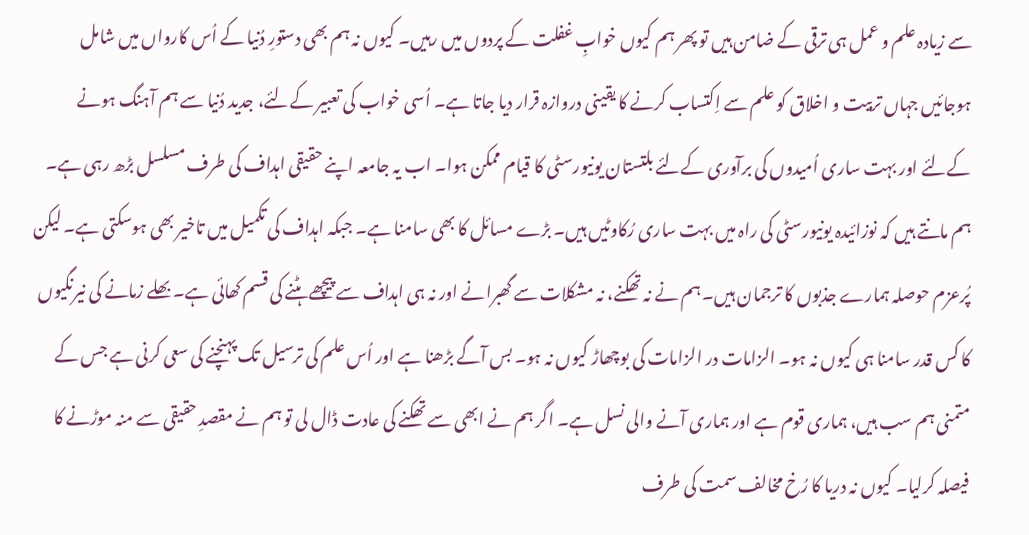سے زیادہ علم و عمل ہی ترقی کے ضامن ہیں تو پھر ہم کیوں خوابِ غفلت کے پردوں میں رہیں۔ کیوں نہ ہم بھی دستورِ دُنیا کے اُس کارواں میں شامل ہوجائیں جہاں تربیت و اخلاق کو علم سے اِکتساب کرنے کا یقینی دروازہ قرار دیا جاتا ہے۔ اُسی خواب کی تعبیر کےلئے، جدید دُنیا سے ہم آہنگ ہونے کےلئے اور بہت ساری اُمیدوں کی برآوری کےلئے بلتستان یونیورسٹی کا قیام ممکن ہوا۔ اب یہ جامعہ اپنے حقیقی اہداف کی طرف مسلسل بڑھ رہی ہے۔ ہم مانتے ہیں کہ نوزائیدہ یونیورسٹی کی راہ میں بہت ساری رُکاوٹیں ہیں۔ بڑے مسائل کا بھی سامنا ہے۔ جبکہ اہداف کی تکمیل میں تاخیر بھی ہوسکتی ہے۔ لیکن پُرعزم حوصلہ ہمارے جذبوں کا ترجمان ہیں۔ ہم نے نہ تھکنے، نہ مشکلات سے گھبرانے اور نہ ہی اہداف سے پیچھے ہٹنے کی قسم کھائی ہے۔ بھلے زمانے کی نیرنگیوں کا کس قدر سامنا ہی کیوں نہ ہو۔ الزامات در الزامات کی بوچھاڑ کیوں نہ ہو۔ بس آگے بڑھنا ہے اور اُس علم کی ترسیل تک پہنچنے کی سعی کرنی ہے جس کے متمنی ہم سب ہیں، ہماری قوم ہے اور ہماری آنے والی نسل ہے۔ اگر ہم نے ابھی سے تھکنے کی عادت ڈال لی تو ہم نے مقصدِ حقیقی سے منہ موڑنے کا فیصلہ کرلیا۔ کیوں نہ دریا کا رُخ مخالف سمت کی طرف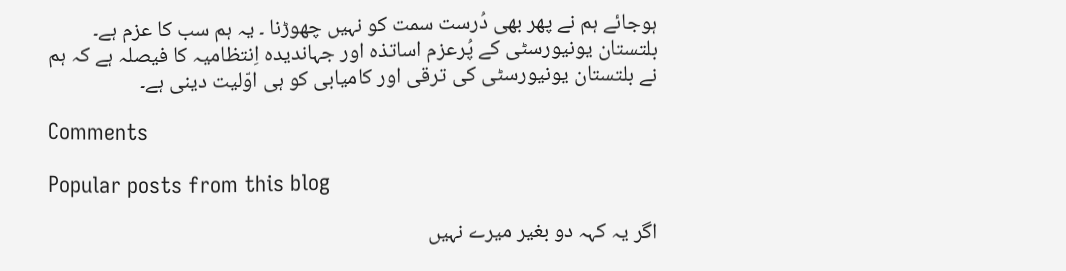ہوجائے ہم نے پھر بھی دُرست سمت کو نہیں چھوڑنا ۔ یہ ہم سب کا عزم ہے۔ بلتستان یونیورسٹی کے پُرعزم اساتذہ اور جہاندیدہ اِنتظامیہ کا فیصلہ ہے کہ ہم نے بلتستان یونیورسٹی کی ترقی اور کامیابی کو ہی اوّلیت دینی ہے۔

Comments

Popular posts from this blog

اگر یہ کہہ دو بغیر میرے نہیں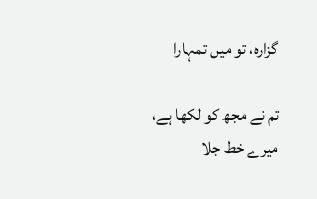گزارہ، تو میں تمہارا

تم نے مجھ کو لکھا ہے، میرے خط جلا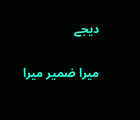دیجے

میرا ضمیر میرا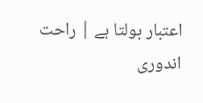اعتبار بولتا ہے | راحت اندوری